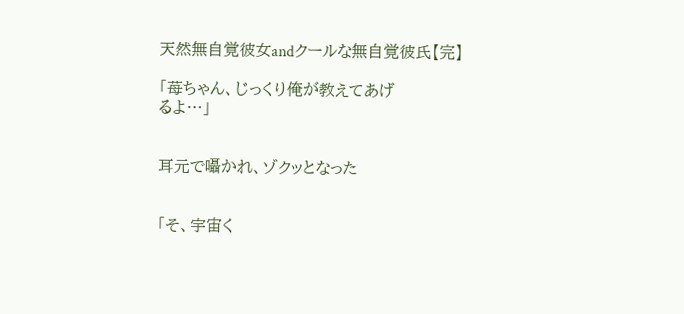天然無自覚彼女andクールな無自覚彼氏【完】

「苺ちゃん、じっくり俺が教えてあげ
るよ…」


耳元で囁かれ、ゾクッとなった


「そ、宇宙く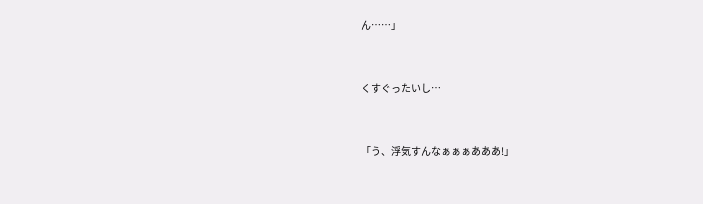ん……」


くすぐったいし…


「う、浮気すんなぁぁぁあああ!」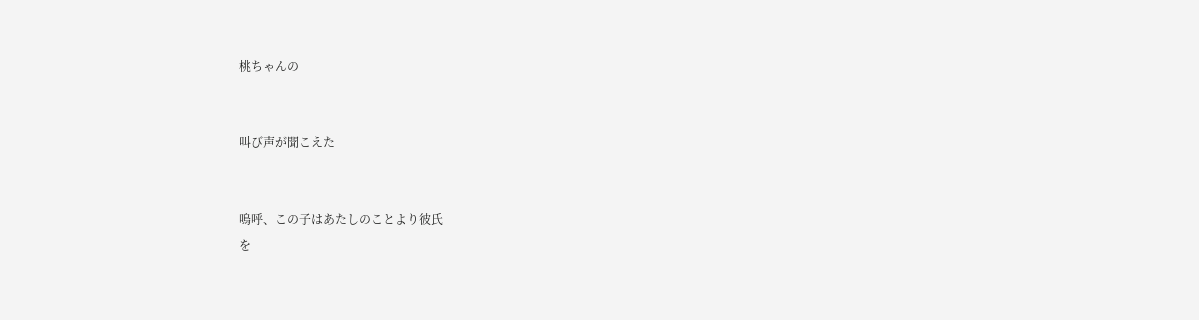桃ちゃんの


叫び声が聞こえた


嗚呼、この子はあたしのことより彼氏
を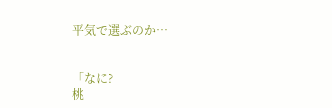平気で選ぶのか…


「なに?
桃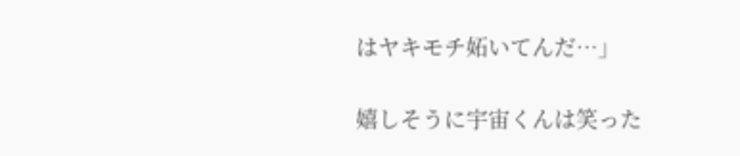はヤキモチ妬いてんだ…」


嬉しそうに宇宙くんは笑った